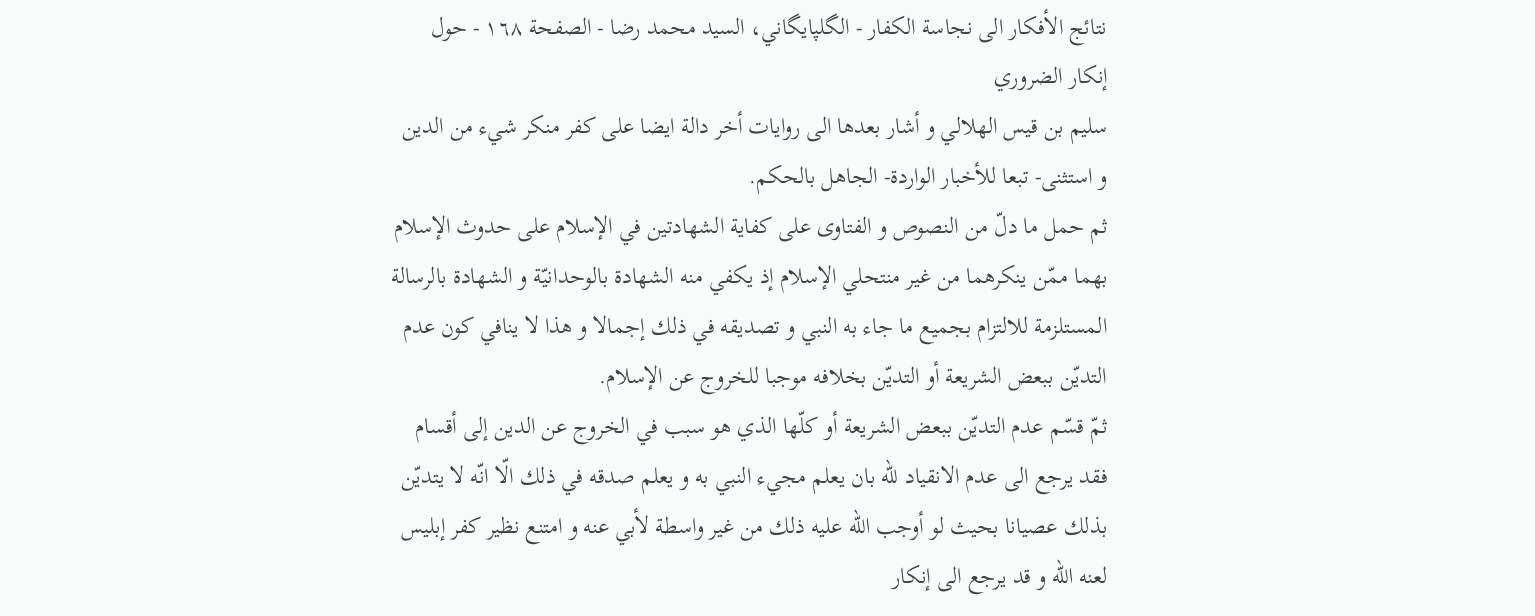نتائج الأفكار الى نجاسة الكفار - الگلپايگاني، السيد محمد رضا - الصفحة ١٦٨ - حول إنكار الضروري
سليم بن قيس الهلالي و أشار بعدها الى روايات أخر دالة ايضا على كفر منكر شيء من الدين و استثنى- تبعا للأخبار الواردة- الجاهل بالحكم.
ثم حمل ما دلّ من النصوص و الفتاوى على كفاية الشهادتين في الإسلام على حدوث الإسلام بهما ممّن ينكرهما من غير منتحلي الإسلام إذ يكفي منه الشهادة بالوحدانيّة و الشهادة بالرسالة المستلزمة للالتزام بجميع ما جاء به النبي و تصديقه في ذلك إجمالا و هذا لا ينافي كون عدم التديّن ببعض الشريعة أو التديّن بخلافه موجبا للخروج عن الإسلام.
ثمّ قسّم عدم التديّن ببعض الشريعة أو كلّها الذي هو سبب في الخروج عن الدين إلى أقسام فقد يرجع الى عدم الانقياد للّه بان يعلم مجيء النبي به و يعلم صدقه في ذلك الّا انّه لا يتديّن بذلك عصيانا بحيث لو أوجب اللّه عليه ذلك من غير واسطة لأبي عنه و امتنع نظير كفر إبليس لعنه اللّه و قد يرجع الى إنكار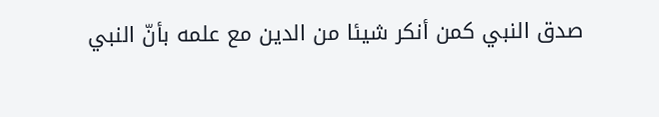صدق النبي كمن أنكر شيئا من الدين مع علمه بأنّ النبي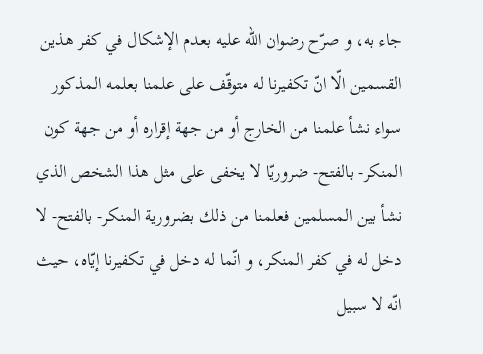جاء به، و صرّح رضوان اللّه عليه بعدم الإشكال في كفر هذين القسمين الّا انّ تكفيرنا له متوقّف على علمنا بعلمه المذكور سواء نشأ علمنا من الخارج أو من جهة إقراره أو من جهة كون المنكر- بالفتح- ضروريّا لا يخفى على مثل هذا الشخص الذي نشأ بين المسلمين فعلمنا من ذلك بضرورية المنكر- بالفتح- لا دخل له في كفر المنكر، و انّما له دخل في تكفيرنا إيّاه، حيث انّه لا سبيل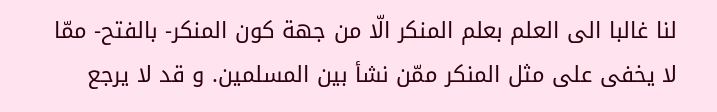لنا غالبا الى العلم بعلم المنكر الّا من جهة كون المنكر- بالفتح- ممّا لا يخفى على مثل المنكر ممّن نشأ بين المسلمين. و قد لا يرجع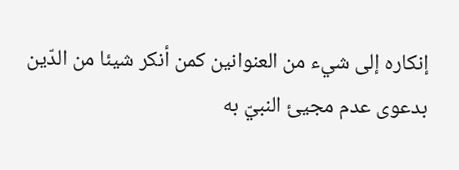إنكاره إلى شيء من العنوانين كمن أنكر شيئا من الدّين بدعوى عدم مجيئ النبيّ به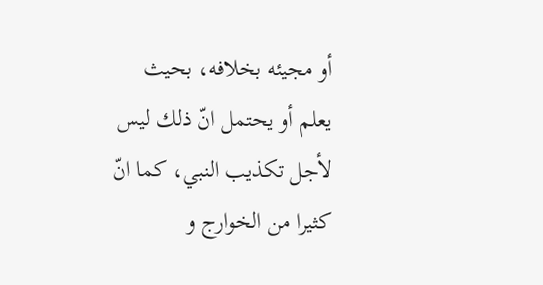أو مجيئه بخلافه، بحيث يعلم أو يحتمل انّ ذلك ليس لأجل تكذيب النبي، كما انّ كثيرا من الخوارج و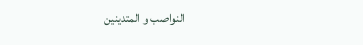النواصب و المتدينين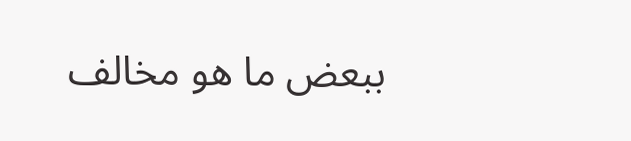ببعض ما هو مخالف